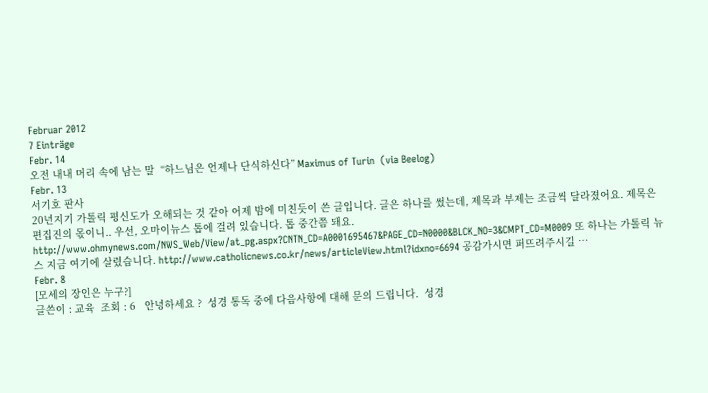Februar 2012
7 Einträge
Febr. 14
오전 내내 머리 속에 남는 말  “하느님은 언제나 단식하신다” Maximus of Turin  (via Beelog)
Febr. 13
서기호 판사
20년지기 가톨릭 평신도가 오해되는 것 같아 어제 밤에 미친듯이 쓴 글입니다. 글은 하나를 썼는데, 제목과 부제는 조금씩 달라졌어요. 제목은 편집진의 몫이니.. 우선, 오마이뉴스 톱에 걸려 있습니다. 톱 중간쯤 돼요. http://www.ohmynews.com/NWS_Web/View/at_pg.aspx?CNTN_CD=A0001695467&PAGE_CD=N0000&BLCK_NO=3&CMPT_CD=M0009 또 하나는 가톨릭 뉴스 지금 여기에 살렸습니다. http://www.catholicnews.co.kr/news/articleView.html?idxno=6694 공감가시면 퍼뜨려주시길 …
Febr. 8
[모세의 장인은 누구?]
글쓴이 : 교육  조회 : 6   안녕하세요 ?  성경 통독 중에 다음사항에 대해 문의 드립니다.  성경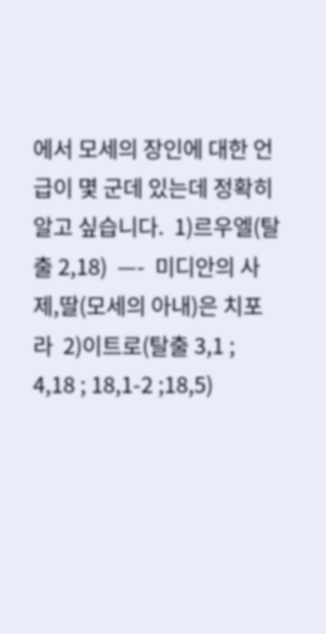에서 모세의 장인에 대한 언급이 몇 군데 있는데 정확히 알고 싶습니다.  1)르우엘(탈출 2,18)  —-  미디안의 사제,딸(모세의 아내)은 치포라  2)이트로(탈출 3,1 ; 4,18 ; 18,1-2 ;18,5)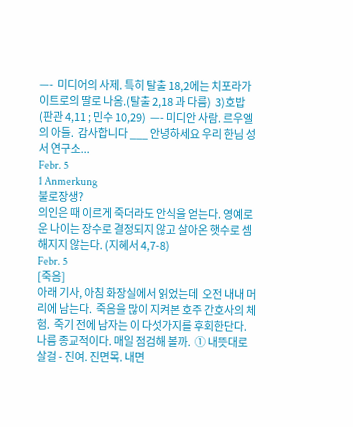—-  미디어의 사제. 특히 탈출 18,2에는 치포라가 이트로의 딸로 나옴.(탈출 2,18 과 다름)  3)호밥(판관 4,11 ; 민수 10,29)  —- 미디안 사람. 르우엘의 아들.  감사합니다 ___ 안녕하세요 우리 한님 성서 연구소...
Febr. 5
1 Anmerkung
불로장생?
의인은 때 이르게 죽더라도 안식을 얻는다. 영예로운 나이는 장수로 결정되지 않고 살아온 햇수로 셈해지지 않는다. (지혜서 4,7-8)
Febr. 5
[죽음]
아래 기사, 아침 화장실에서 읽었는데  오전 내내 머리에 남는다.  죽음을 많이 지켜본 호주 간호사의 체험.  죽기 전에 남자는 이 다섯가지를 후회한단다.  나름 종교적이다. 매일 점검해 볼까.  ① 내뜻대로 살걸 - 진여. 진면목. 내면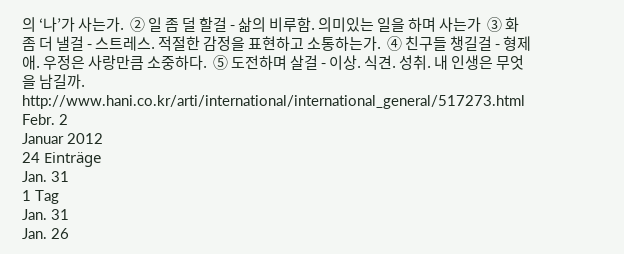의 ‘나’가 사는가.  ② 일 좀 덜 할걸 - 삶의 비루함. 의미있는 일을 하며 사는가  ③ 화 좀 더 낼걸 - 스트레스. 적절한 감정을 표현하고 소통하는가.  ④ 친구들 챙길걸 - 형제애. 우정은 사랑만큼 소중하다.  ⑤ 도전하며 살걸 - 이상. 식견. 성취. 내 인생은 무엇을 남길까.  http://www.hani.co.kr/arti/international/international_general/517273.html
Febr. 2
Januar 2012
24 Einträge
Jan. 31
1 Tag
Jan. 31
Jan. 26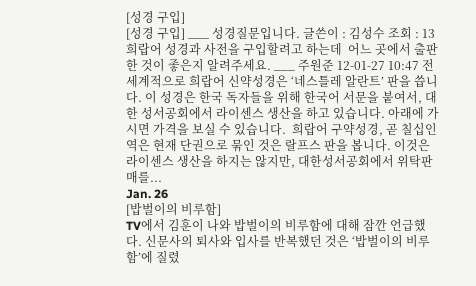[성경 구입]
[성경 구입] ___ 성경질문입니다. 글쓴이 : 김성수 조회 : 13  희랍어 성경과 사전을 구입할려고 하는데  어느 곳에서 출판한 것이 좋은지 알려주세요. ___ 주원준 12-01-27 10:47 전세계적으로 희랍어 신약성경은 ‘네스틀레 알란트’ 판을 씁니다. 이 성경은 한국 독자들을 위해 한국어 서문을 붙여서, 대한 성서공회에서 라이센스 생산을 하고 있습니다. 아래에 가시면 가격을 보실 수 있습니다.  희랍어 구약성경, 곧 칠십인역은 현재 단권으로 묶인 것은 랄프스 판을 봅니다. 이것은 라이센스 생산을 하지는 않지만, 대한성서공회에서 위탁판매를...
Jan. 26
[밥벌이의 비루함]
TV에서 김훈이 나와 밥벌이의 비루함에 대해 잠깐 언급했다. 신문사의 퇴사와 입사를 반복했던 것은 ‘밥벌이의 비루함’에 질렸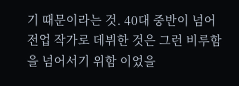기 때문이라는 것. 40대 중반이 넘어 전업 작가로 데뷔한 것은 그런 비루함을 넘어서기 위함 이었을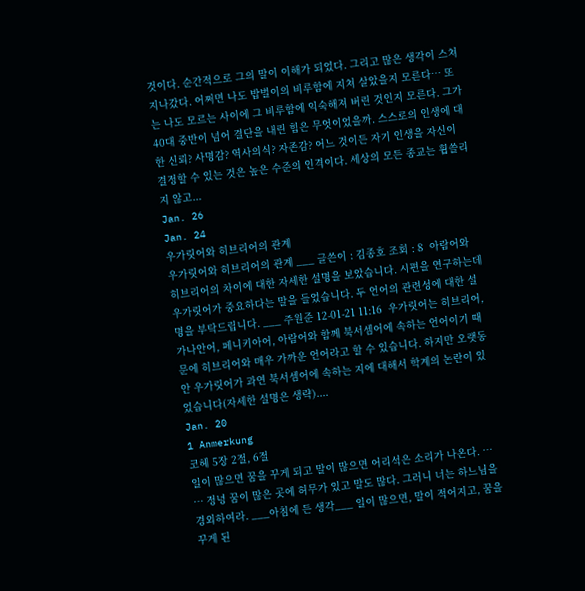것이다. 순간적으로 그의 말이 이해가 되었다. 그리고 많은 생각이 스쳐 지나갔다. 어쩌면 나도 밥벌이의 비루함에 지쳐 살았을지 모른다… 또는 나도 모르는 사이에 그 비루함에 익숙해져 버린 것인지 모른다. 그가 40대 중반이 넘어 결단을 내린 힘은 무엇이었을까. 스스로의 인생에 대한 신뢰? 사명감? 역사의식? 자존감? 어느 것이든 자기 인생을 자신이 결정할 수 있는 것은 높은 수준의 인격이다. 세상의 모든 종교는 휩쓸리지 않고...
Jan. 26
Jan. 24
우가릿어와 히브리어의 관계
우가릿어와 히브리어의 관계 ___ 글쓴이 : 김종호 조회 : 8  아람어와 히브리어의 차이에 대한 자세한 설명을 보았습니다. 시편을 연구하는데 우가릿어가 중요하다는 말을 들었습니다. 두 언어의 관련성에 대한 설명을 부탁드립니다. ___ 주원준 12-01-21 11:16  우가릿어는 히브리어, 가나안어, 페니키아어, 아람어와 함께 북서셈어에 속하는 언어이기 때문에 히브리어와 매우 가까운 언어라고 할 수 있습니다. 하지만 오랫동안 우가릿어가 과연 북서셈어에 속하는 지에 대해서 학계의 논란이 있었습니다(자세한 설명은 생략)....
Jan. 20
1 Anmerkung
코헤 5장 2절, 6절
일이 많으면 꿈을 꾸게 되고 말이 많으면 어리석은 소리가 나온다. … … 정녕 꿈이 많은 곳에 허무가 있고 말도 많다. 그러니 너는 하느님을 경외하여라. ___아침에 든 생각___ 일이 많으면, 말이 적어지고, 꿈을 꾸게 된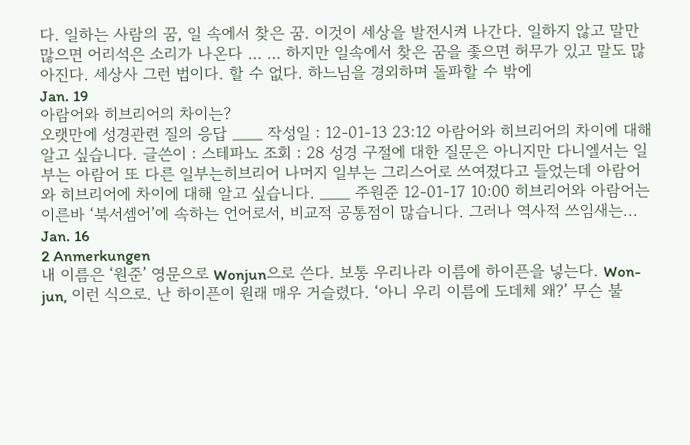다. 일하는 사람의 꿈, 일 속에서 찾은 꿈. 이것이 세상을 발전시켜 나간다. 일하지 않고 말만 많으면 어리석은 소리가 나온다 … … 하지만 일속에서 찾은 꿈을 좇으면 허무가 있고 말도 많아진다. 세상사 그런 법이다. 할 수 없다. 하느님을 경외하며 돌파할 수 밖에
Jan. 19
아람어와 히브리어의 차이는?
오랫만에 성경관련 질의 응답 ___ 작성일 : 12-01-13 23:12 아람어와 히브리어의 차이에 대해 알고 싶습니다. 글쓴이 : 스테파노 조회 : 28 성경 구절에 대한 질문은 아니지만 다니엘서는 일부는 아람어 또 다른 일부는히브리어 나머지 일부는 그리스어로 쓰여졌다고 들었는데 아람어와 히브리어에 차이에 대해 알고 싶습니다. ___ 주원준 12-01-17 10:00 히브리어와 아람어는 이른바 ‘북서셈어’에 속하는 언어로서, 비교적 공통점이 많습니다. 그러나 역사적 쓰임새는...
Jan. 16
2 Anmerkungen
내 이름은 ‘원준’ 영문으로 Wonjun으로 쓴다. 보통 우리나라 이름에 하이픈을 넣는다. Won-jun, 이런 식으로. 난 하이픈이 원래 매우 거슬렸다. ‘아니 우리 이름에 도데체 왜?’ 무슨 불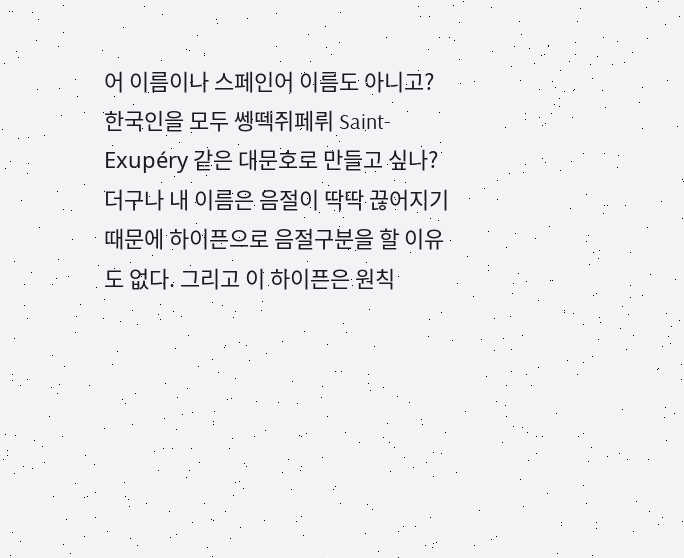어 이름이나 스페인어 이름도 아니고? 한국인을 모두 쎙떽쥐페뤼 Saint-Exupéry 같은 대문호로 만들고 싶나? 더구나 내 이름은 음절이 딱딱 끊어지기 때문에 하이픈으로 음절구분을 할 이유도 없다. 그리고 이 하이픈은 원칙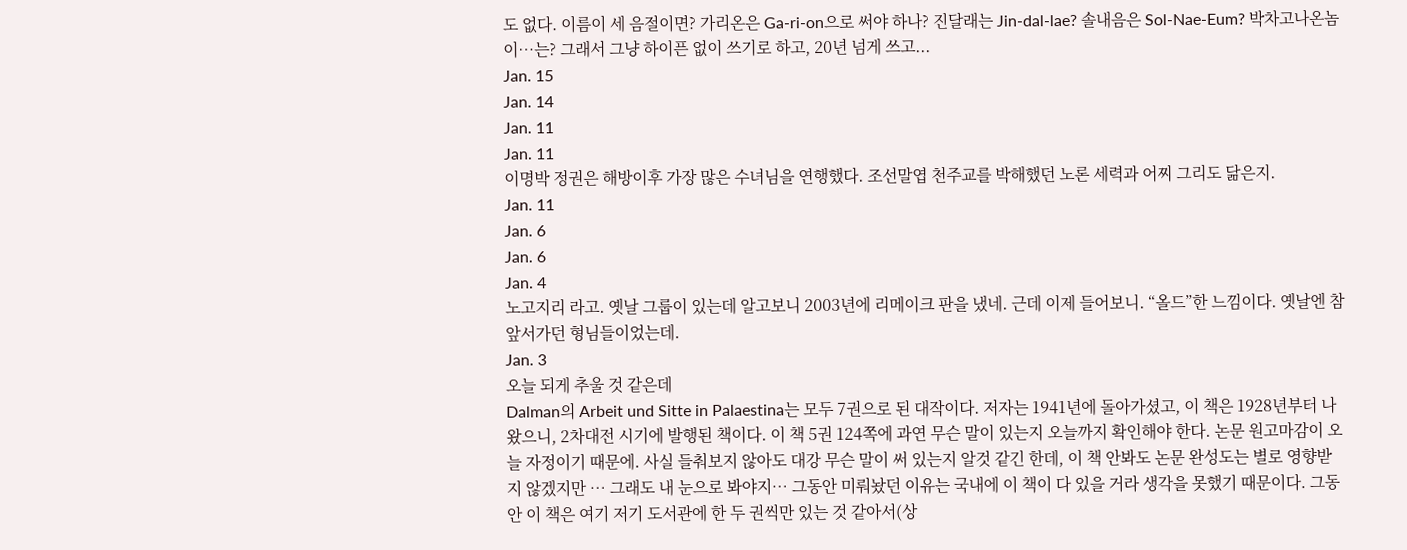도 없다. 이름이 세 음절이면? 가리온은 Ga-ri-on으로 써야 하나? 진달래는 Jin-dal-lae? 솔내음은 Sol-Nae-Eum? 박차고나온놈이…는? 그래서 그냥 하이픈 없이 쓰기로 하고, 20년 넘게 쓰고...
Jan. 15
Jan. 14
Jan. 11
Jan. 11
이명박 정권은 해방이후 가장 많은 수녀님을 연행했다. 조선말엽 천주교를 박해했던 노론 세력과 어찌 그리도 닮은지.
Jan. 11
Jan. 6
Jan. 6
Jan. 4
노고지리 라고. 옛날 그룹이 있는데 알고보니 2003년에 리메이크 판을 냈네. 근데 이제 들어보니. “올드”한 느낌이다. 옛날엔 참 앞서가던 형님들이었는데.
Jan. 3
오늘 되게 추울 것 같은데
Dalman의 Arbeit und Sitte in Palaestina는 모두 7권으로 된 대작이다. 저자는 1941년에 돌아가셨고, 이 책은 1928년부터 나왔으니, 2차대전 시기에 발행된 책이다. 이 책 5권 124쪽에 과연 무슨 말이 있는지 오늘까지 확인해야 한다. 논문 원고마감이 오늘 자정이기 때문에. 사실 들춰보지 않아도 대강 무슨 말이 써 있는지 알것 같긴 한데, 이 책 안봐도 논문 완성도는 별로 영향받지 않겠지만 … 그래도 내 눈으로 봐야지… 그동안 미뤄놨던 이유는 국내에 이 책이 다 있을 거라 생각을 못했기 때문이다. 그동안 이 책은 여기 저기 도서관에 한 두 권씩만 있는 것 같아서(상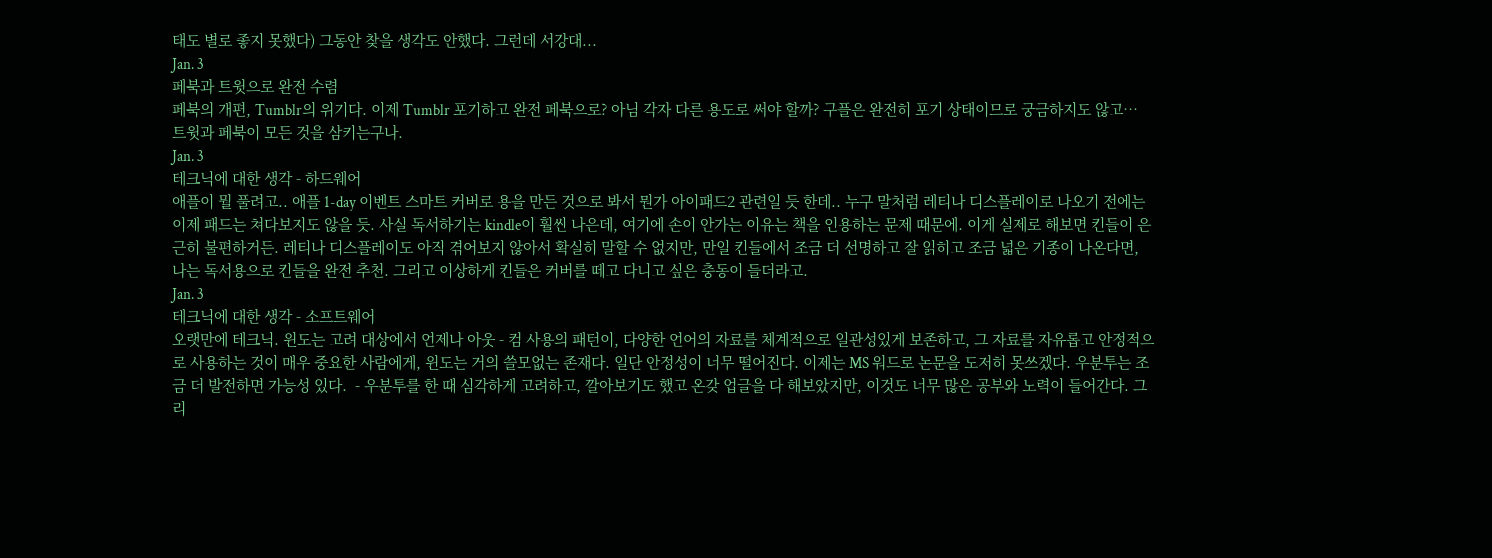태도 별로 좋지 못했다) 그동안 찾을 생각도 안했다. 그런데 서강대...
Jan. 3
페북과 트윗으로 완전 수렴
페북의 개편, Tumblr의 위기다. 이제 Tumblr 포기하고 완전 페북으로? 아님 각자 다른 용도로 써야 할까? 구플은 완전히 포기 상태이므로 궁금하지도 않고… 트윗과 페북이 모든 것을 삼키는구나.
Jan. 3
테크닉에 대한 생각 - 하드웨어
애플이 뭘 풀려고.. 애플 1-day 이벤트 스마트 커버로 용을 만든 것으로 봐서 뭔가 아이패드2 관련일 듯 한데.. 누구 말처럼 레티나 디스플레이로 나오기 전에는 이제 패드는 쳐다보지도 않을 듯. 사실 독서하기는 kindle이 훨씬 나은데, 여기에 손이 안가는 이유는 책을 인용하는 문제 때문에. 이게 실제로 해보면 킨들이 은근히 불편하거든. 레티나 디스플레이도 아직 겪어보지 않아서 확실히 말할 수 없지만, 만일 킨들에서 조금 더 선명하고 잘 읽히고 조금 넓은 기종이 나온다면, 나는 독서용으로 킨들을 완전 추천. 그리고 이상하게 킨들은 커버를 떼고 다니고 싶은 충동이 들더라고.
Jan. 3
테크닉에 대한 생각 - 소프트웨어
오랫만에 테크닉. 윈도는 고려 대상에서 언제나 아웃 - 컴 사용의 패턴이, 다양한 언어의 자료를 체계적으로 일관성있게 보존하고, 그 자료를 자유롭고 안정적으로 사용하는 것이 매우 중요한 사람에게, 윈도는 거의 쓸모없는 존재다. 일단 안정성이 너무 떨어진다. 이제는 MS 워드로 논문을 도저히 못쓰겠다. 우분투는 조금 더 발전하면 가능성 있다.  - 우분투를 한 때 심각하게 고려하고, 깔아보기도 했고 온갖 업글을 다 해보았지만, 이것도 너무 많은 공부와 노력이 들어간다. 그리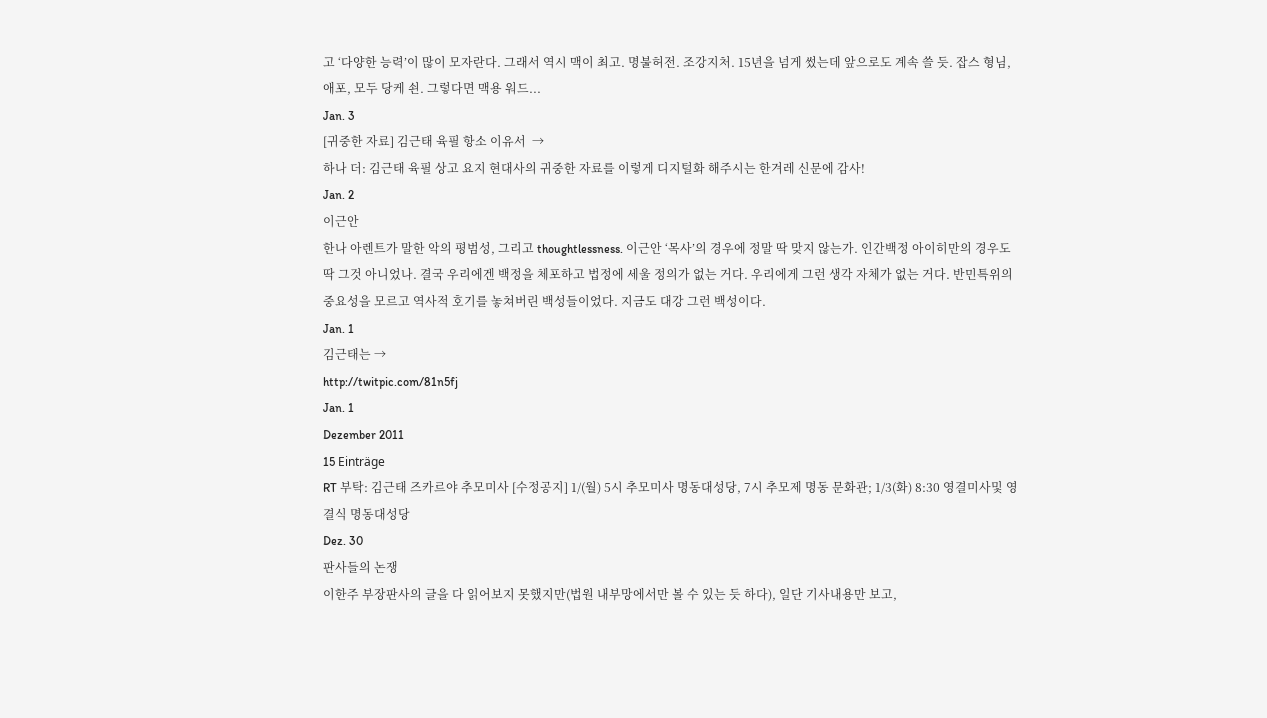고 ‘다양한 능력’이 많이 모자란다. 그래서 역시 맥이 최고. 명불허전. 조강지처. 15년을 넘게 썼는데 앞으로도 계속 쓸 듯. 잡스 형님, 애포, 모두 당케 쇤. 그렇다면 맥용 워드...
Jan. 3
[귀중한 자료] 김근태 육필 항소 이유서  →
하나 더: 김근태 육필 상고 요지 현대사의 귀중한 자료를 이렇게 디지털화 해주시는 한겨레 신문에 감사!
Jan. 2
이근안
한나 아렌트가 말한 악의 평범성, 그리고 thoughtlessness. 이근안 ‘목사’의 경우에 정말 딱 맞지 않는가. 인간백정 아이히만의 경우도 딱 그것 아니었나. 결국 우리에겐 백정을 체포하고 법정에 세울 정의가 없는 거다. 우리에게 그런 생각 자체가 없는 거다. 반민특위의 중요성을 모르고 역사적 호기를 놓쳐버린 백성들이었다. 지금도 대강 그런 백성이다.
Jan. 1
김근태는 →
http://twitpic.com/81n5fj
Jan. 1
Dezember 2011
15 Einträge
RT 부탁: 김근태 즈카르야 추모미사 [수정공지] 1/(월) 5시 추모미사 명동대성당, 7시 추모제 명동 문화관; 1/3(화) 8:30 영결미사및 영결식 명동대성당
Dez. 30
판사들의 논쟁
이한주 부장판사의 글을 다 읽어보지 못했지만(법원 내부망에서만 볼 수 있는 듯 하다), 일단 기사내용만 보고,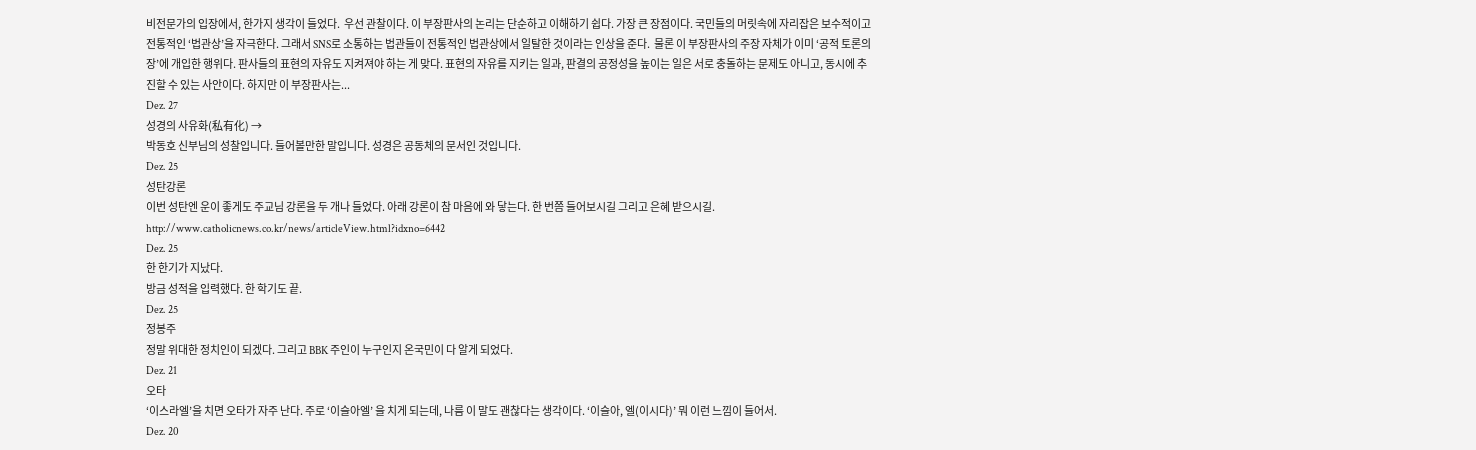비전문가의 입장에서, 한가지 생각이 들었다.  우선 관찰이다. 이 부장판사의 논리는 단순하고 이해하기 쉽다. 가장 큰 장점이다. 국민들의 머릿속에 자리잡은 보수적이고 전통적인 ‘법관상’을 자극한다. 그래서 SNS로 소통하는 법관들이 전통적인 법관상에서 일탈한 것이라는 인상을 준다.  물론 이 부장판사의 주장 자체가 이미 ‘공적 토론의 장’에 개입한 행위다. 판사들의 표현의 자유도 지켜져야 하는 게 맞다. 표현의 자유를 지키는 일과, 판결의 공정성을 높이는 일은 서로 충돌하는 문제도 아니고, 동시에 추진할 수 있는 사안이다. 하지만 이 부장판사는...
Dez. 27
성경의 사유화(私有化) →
박동호 신부님의 성찰입니다. 들어볼만한 말입니다. 성경은 공동체의 문서인 것입니다.
Dez. 25
성탄강론
이번 성탄엔 운이 좋게도 주교님 강론을 두 개나 들었다. 아래 강론이 참 마음에 와 닿는다. 한 번쯤 들어보시길 그리고 은혜 받으시길. http://www.catholicnews.co.kr/news/articleView.html?idxno=6442
Dez. 25
한 한기가 지났다.
방금 성적을 입력했다. 한 학기도 끝.
Dez. 25
정봉주
정말 위대한 정치인이 되겠다. 그리고 BBK 주인이 누구인지 온국민이 다 알게 되었다.
Dez. 21
오타
‘이스라엘’을 치면 오타가 자주 난다. 주로 ‘이슬아엘’ 을 치게 되는데, 나름 이 말도 괜찮다는 생각이다. ‘이슬아, 엘(이시다)’ 뭐 이런 느낌이 들어서.
Dez. 20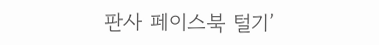판사 페이스북 털기’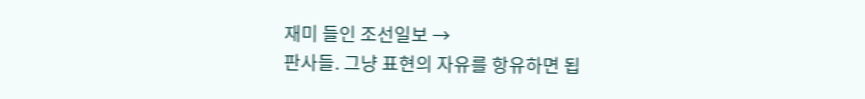재미 들인 조선일보 →
판사들. 그냥 표현의 자유를 항유하면 됩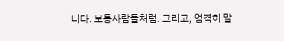니다. 보통사람들처럼. 그리고, 엄격히 말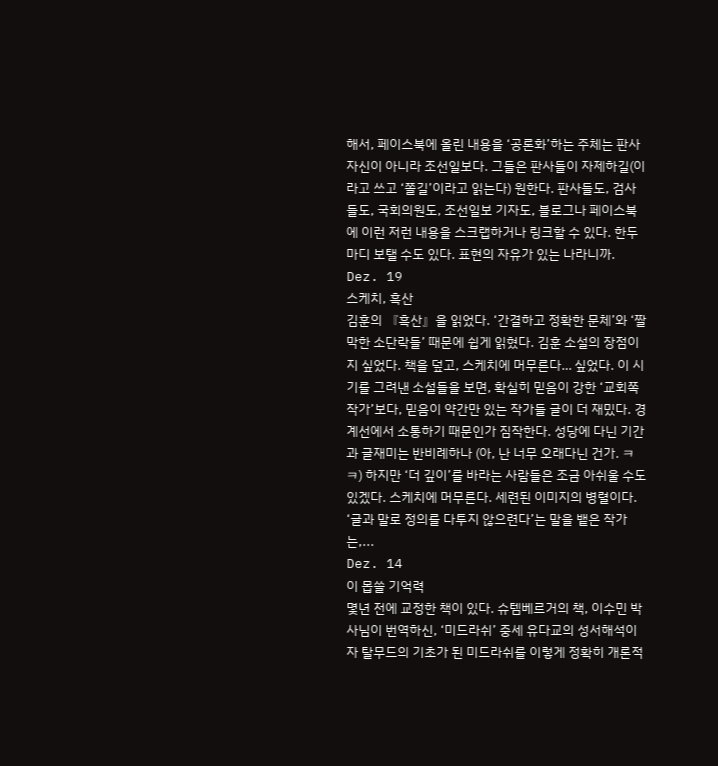해서, 페이스북에 올린 내용을 ‘공론화’하는 주체는 판사 자신이 아니라 조선일보다. 그들은 판사들이 자제하길(이라고 쓰고 ‘쫄길’이라고 읽는다) 원한다. 판사들도, 검사들도, 국회의원도, 조선일보 기자도, 블로그나 페이스북에 이런 저런 내용을 스크랩하거나 링크할 수 있다. 한두마디 보탤 수도 있다. 표현의 자유가 있는 나라니까.
Dez. 19
스케치, 흑산
김훈의 『흑산』을 읽었다. ‘간결하고 정확한 문체’와 ‘짤막한 소단락들’ 때문에 쉽게 읽혔다. 김훈 소설의 장점이지 싶었다. 책을 덮고, 스케치에 머무른다… 싶었다. 이 시기를 그려낸 소설들을 보면, 확실히 믿음이 강한 ‘교회쪽 작가’보다, 믿음이 약간만 있는 작가들 글이 더 재밌다. 경계선에서 소통하기 때문인가 짐작한다. 성당에 다닌 기간과 글재미는 반비례하나 (아, 난 너무 오래다닌 건가. ㅋㅋ) 하지만 ‘더 깊이’를 바라는 사람들은 조금 아쉬울 수도 있겠다. 스케치에 머무른다. 세련된 이미지의 병렬이다. ‘글과 말로 정의를 다투지 않으련다’는 말을 뱉은 작가는,...
Dez. 14
이 몹쓸 기억력
몇년 전에 교정한 책이 있다. 슈템베르거의 책, 이수민 박사님이 번역하신, ‘미드라쉬’ 중세 유다교의 성서해석이자 탈무드의 기초가 된 미드라쉬를 이렇게 정확히 개론적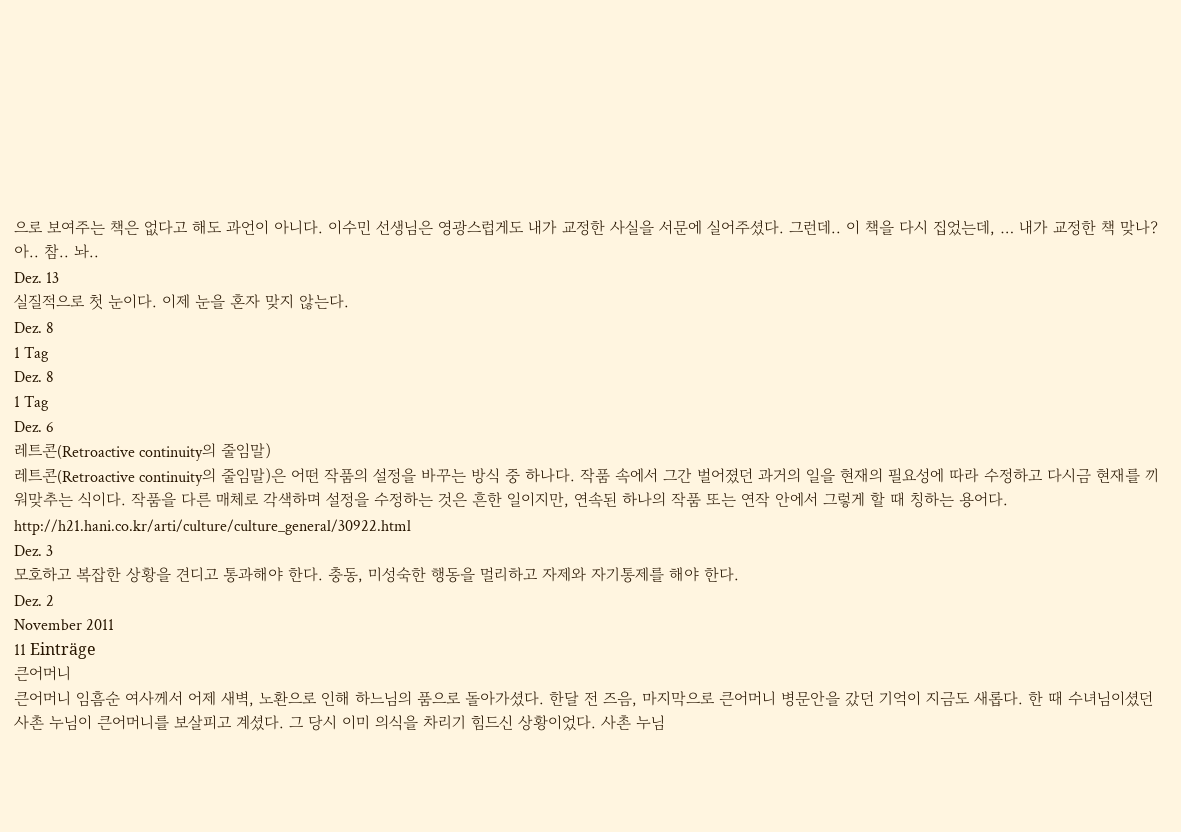으로 보여주는 책은 없다고 해도 과언이 아니다. 이수민 선생님은 영광스럽게도 내가 교정한 사실을 서문에 실어주셨다. 그런데.. 이 책을 다시 집었는데, … 내가 교정한 책 맞나? 아.. 참.. 놔..
Dez. 13
실질적으로 첫 눈이다. 이제 눈을 혼자 맞지 않는다.
Dez. 8
1 Tag
Dez. 8
1 Tag
Dez. 6
레트콘(Retroactive continuity의 줄임말)
레트콘(Retroactive continuity의 줄임말)은 어떤 작품의 설정을 바꾸는 방식 중 하나다. 작품 속에서 그간 벌어졌던 과거의 일을 현재의 필요성에 따라 수정하고 다시금 현재를 끼워맞추는 식이다. 작품을 다른 매체로 각색하며 설정을 수정하는 것은 흔한 일이지만, 연속된 하나의 작품 또는 연작 안에서 그렇게 할 때 칭하는 용어다. http://h21.hani.co.kr/arti/culture/culture_general/30922.html
Dez. 3
모호하고 복잡한 상황을 견디고 통과해야 한다. 충동, 미성숙한 행동을 멀리하고 자제와 자기통제를 해야 한다.
Dez. 2
November 2011
11 Einträge
큰어머니
큰어머니 임흠순 여사께서 어제 새벽, 노환으로 인해 하느님의 품으로 돌아가셨다. 한달 전 즈음, 마지막으로 큰어머니 병문안을 갔던 기억이 지금도 새롭다. 한 때 수녀님이셨던 사촌 누님이 큰어머니를 보살피고 계셨다. 그 당시 이미 의식을 차리기 힘드신 상황이었다. 사촌 누님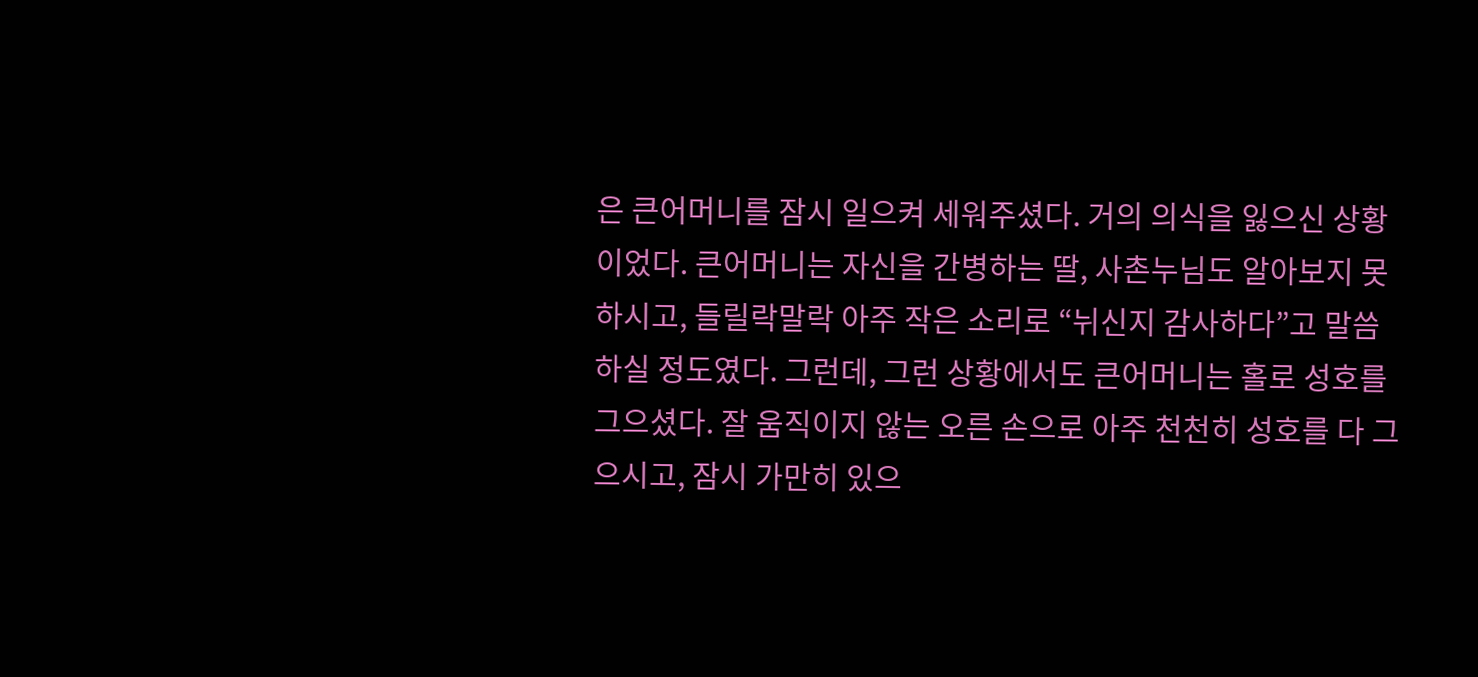은 큰어머니를 잠시 일으켜 세워주셨다. 거의 의식을 잃으신 상황이었다. 큰어머니는 자신을 간병하는 딸, 사촌누님도 알아보지 못하시고, 들릴락말락 아주 작은 소리로 “뉘신지 감사하다”고 말씀하실 정도였다. 그런데, 그런 상황에서도 큰어머니는 홀로 성호를 그으셨다. 잘 움직이지 않는 오른 손으로 아주 천천히 성호를 다 그으시고, 잠시 가만히 있으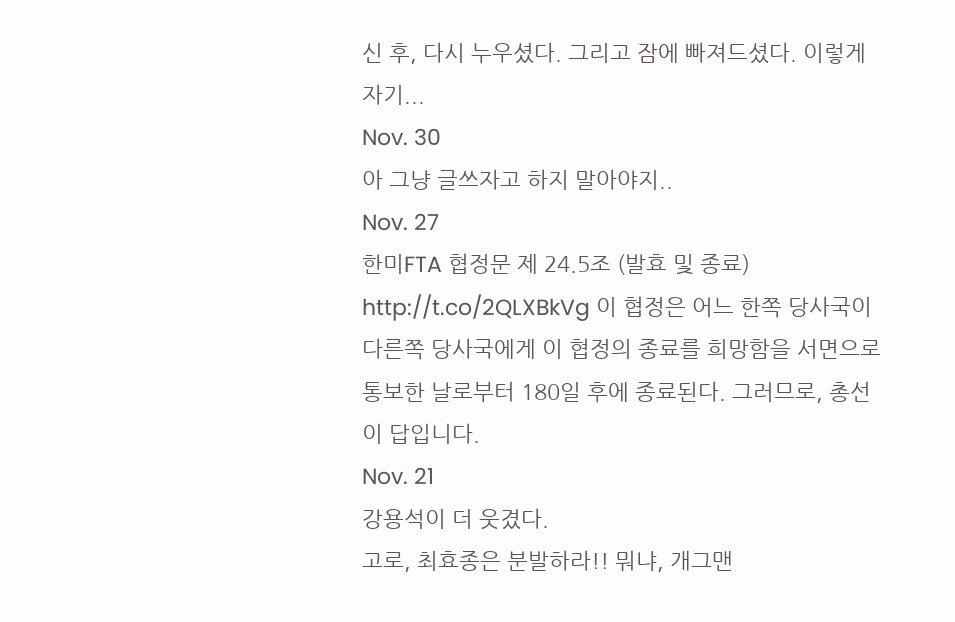신 후, 다시 누우셨다. 그리고 잠에 빠져드셨다. 이렇게 자기...
Nov. 30
아 그냥 글쓰자고 하지 말아야지..
Nov. 27
한미FTA 협정문 제 24.5조 (발효 및 종료)
http://t.co/2QLXBkVg 이 협정은 어느 한쪽 당사국이 다른쪽 당사국에게 이 협정의 종료를 희망함을 서면으로 통보한 날로부터 180일 후에 종료된다. 그러므로, 총선이 답입니다.
Nov. 21
강용석이 더 웃겼다.
고로, 최효종은 분발하라!! 뭐냐, 개그맨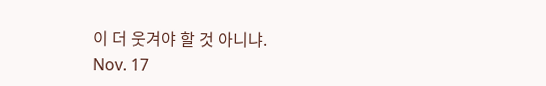이 더 웃겨야 할 것 아니냐.
Nov. 17